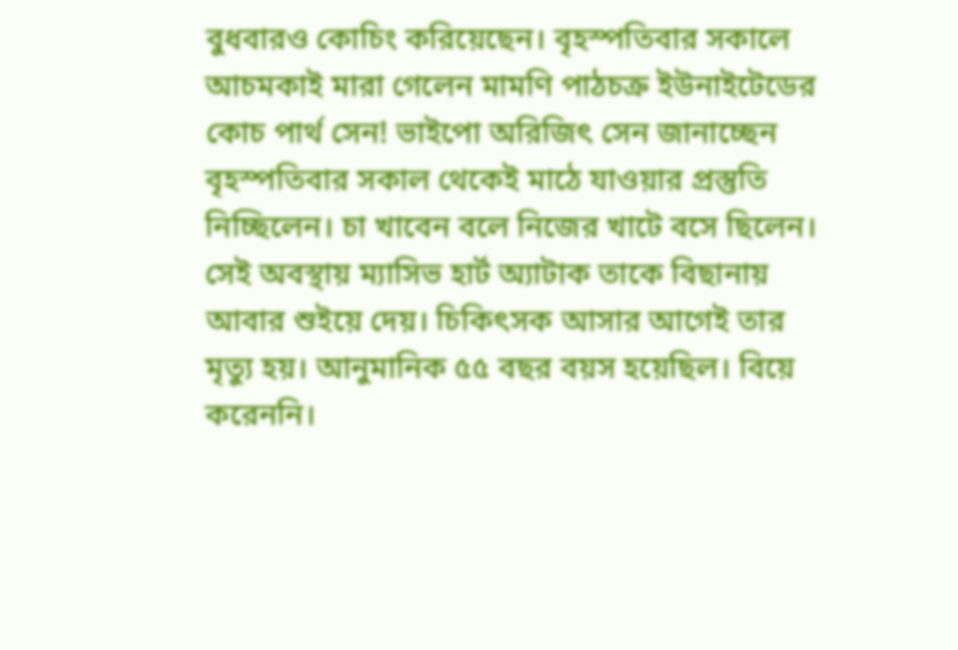বুধবারও কোচিং করিয়েছেন। বৃহস্পতিবার সকালে আচমকাই মারা গেলেন মামণি পাঠচক্র ইউনাইটেডের কোচ পার্থ সেন! ভাইপো অরিজিৎ সেন জানাচ্ছেন বৃহস্পতিবার সকাল থেকেই মাঠে যাওয়ার প্রস্তুতি নিচ্ছিলেন। চা খাবেন বলে নিজের খাটে বসে ছিলেন। সেই অবস্থায় ম্যাসিভ হার্ট অ্যাটাক তাকে বিছানায় আবার শুইয়ে দেয়। চিকিৎসক আসার আগেই তার মৃত্যু হয়। আনুমানিক ৫৫ বছর বয়স হয়েছিল। বিয়ে করেননি।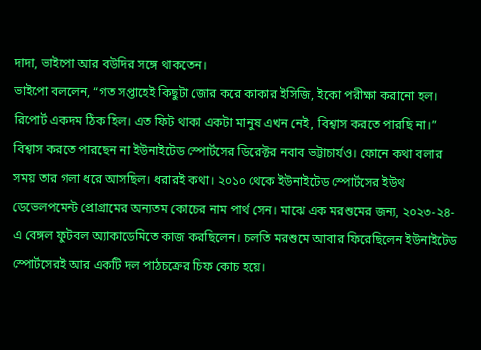দাদা, ভাইপো আর বউদির সঙ্গে থাকতেন।
ভাইপো বললেন, “গত সপ্তাহেই কিছুটা জোর করে কাকার ইসিজি, ইকো পরীক্ষা করানো হল। রিপোর্ট একদম ঠিক হিল। এত ফিট থাকা একটা মানুষ এখন নেই, বিশ্বাস করতে পারছি না।”
বিশ্বাস করতে পারছেন না ইউনাইটেড স্পোর্টসের ডিরেক্টর নবাব ভট্টাচার্যও। ফোনে কথা বলার সময় তার গলা ধরে আসছিল। ধরারই কথা। ২০১০ থেকে ইউনাইটেড স্পোর্টসের ইউথ ডেভেলপমেন্ট প্রোগ্রামের অন্যতম কোচের নাম পার্থ সেন। মাঝে এক মরশুমের জন্য, ২০২৩-২৪-এ বেঙ্গল ফুটবল অ্যাকাডেমিতে কাজ করছিলেন। চলতি মরশুমে আবার ফিরেছিলেন ইউনাইটেড স্পোর্টসেরই আর একটি দল পাঠচক্রের চিফ কোচ হয়ে।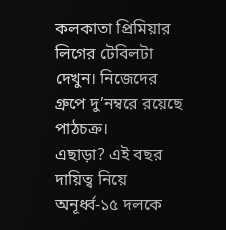কলকাতা প্রিমিয়ার লিগের টেবিলটা দেখুন। নিজেদের গ্রুপে দু’নম্বরে রয়েছে পাঠচক্র।
এছাড়া? এই বছর দায়িত্ব নিয়ে অনূর্ধ্ব-১৫ দলকে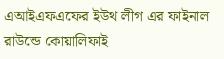এআইএফএফের ইউথ লীগ এর ফাইনাল রাউন্ডে কোয়ালিফাই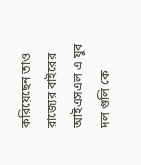করিয়েছেন তাও রাজ্যের বাইরের আইএসএল এ যুব দল গুলি কে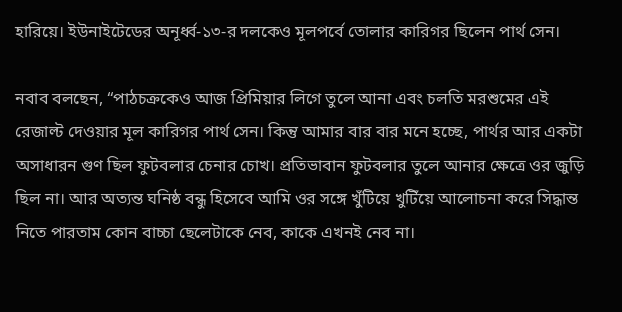হারিয়ে। ইউনাইটেডের অনূর্ধ্ব-১৩-র দলকেও মূলপর্বে তোলার কারিগর ছিলেন পার্থ সেন।

নবাব বলছেন, “পাঠচক্রকেও আজ প্রিমিয়ার লিগে তুলে আনা এবং চলতি মরশুমের এই রেজাল্ট দেওয়ার মূল কারিগর পার্থ সেন। কিন্তু আমার বার বার মনে হচ্ছে, পার্থর আর একটা অসাধারন গুণ ছিল ফুটবলার চেনার চোখ। প্রতিভাবান ফুটবলার তুলে আনার ক্ষেত্রে ওর জুড়ি ছিল না। আর অত্যন্ত ঘনিষ্ঠ বন্ধু হিসেবে আমি ওর সঙ্গে খুঁটিয়ে খুটিঁয়ে আলোচনা করে সিদ্ধান্ত নিতে পারতাম কোন বাচ্চা ছেলেটাকে নেব, কাকে এখনই নেব না।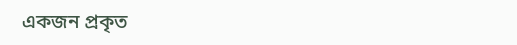একজন প্রকৃত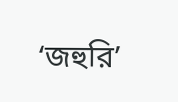‘জহুরি’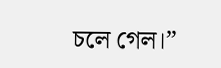চলে গেল।”